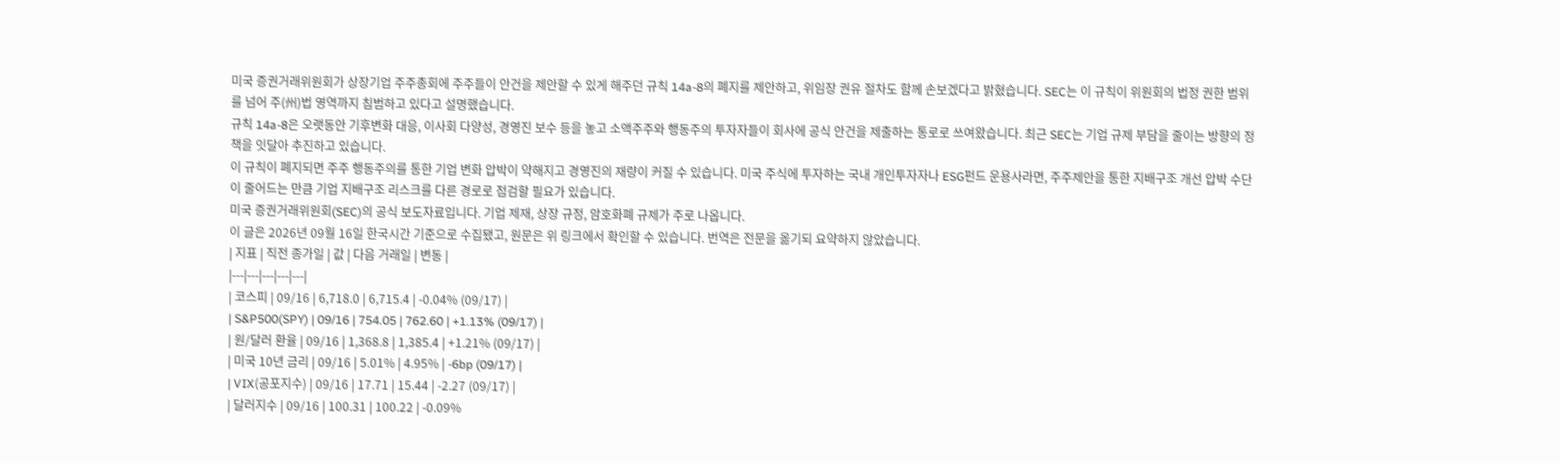미국 증권거래위원회가 상장기업 주주총회에 주주들이 안건을 제안할 수 있게 해주던 규칙 14a-8의 폐지를 제안하고, 위임장 권유 절차도 함께 손보겠다고 밝혔습니다. SEC는 이 규칙이 위원회의 법정 권한 범위를 넘어 주(州)법 영역까지 침범하고 있다고 설명했습니다.
규칙 14a-8은 오랫동안 기후변화 대응, 이사회 다양성, 경영진 보수 등을 놓고 소액주주와 행동주의 투자자들이 회사에 공식 안건을 제출하는 통로로 쓰여왔습니다. 최근 SEC는 기업 규제 부담을 줄이는 방향의 정책을 잇달아 추진하고 있습니다.
이 규칙이 폐지되면 주주 행동주의를 통한 기업 변화 압박이 약해지고 경영진의 재량이 커질 수 있습니다. 미국 주식에 투자하는 국내 개인투자자나 ESG펀드 운용사라면, 주주제안을 통한 지배구조 개선 압박 수단이 줄어드는 만큼 기업 지배구조 리스크를 다른 경로로 점검할 필요가 있습니다.
미국 증권거래위원회(SEC)의 공식 보도자료입니다. 기업 제재, 상장 규정, 암호화폐 규제가 주로 나옵니다.
이 글은 2026년 09월 16일 한국시간 기준으로 수집됐고, 원문은 위 링크에서 확인할 수 있습니다. 번역은 전문을 옮기되 요약하지 않았습니다.
| 지표 | 직전 종가일 | 값 | 다음 거래일 | 변동 |
|---|---|---|---|---|
| 코스피 | 09/16 | 6,718.0 | 6,715.4 | -0.04% (09/17) |
| S&P500(SPY) | 09/16 | 754.05 | 762.60 | +1.13% (09/17) |
| 원/달러 환율 | 09/16 | 1,368.8 | 1,385.4 | +1.21% (09/17) |
| 미국 10년 금리 | 09/16 | 5.01% | 4.95% | -6bp (09/17) |
| VIX(공포지수) | 09/16 | 17.71 | 15.44 | -2.27 (09/17) |
| 달러지수 | 09/16 | 100.31 | 100.22 | -0.09%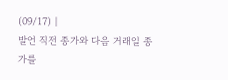(09/17) |
발언 직전 종가와 다음 거래일 종가를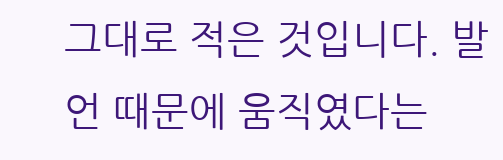그대로 적은 것입니다. 발언 때문에 움직였다는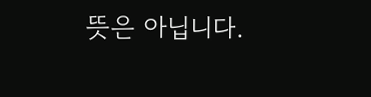뜻은 아닙니다.